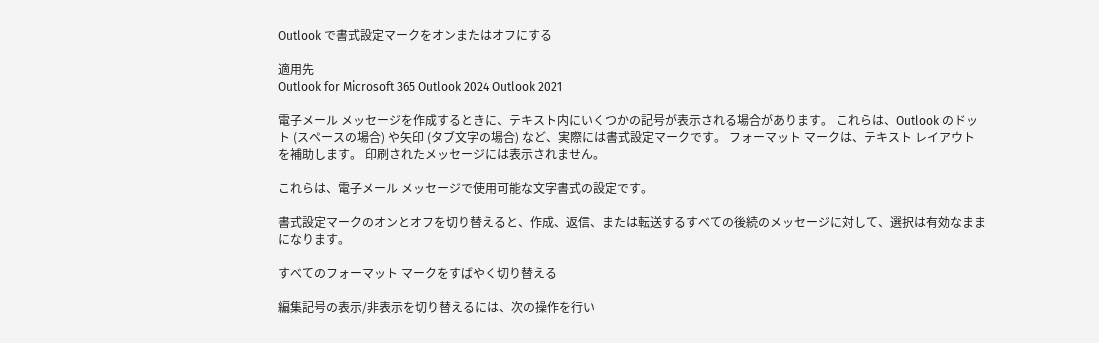Outlook で書式設定マークをオンまたはオフにする

適用先
Outlook for Microsoft 365 Outlook 2024 Outlook 2021

電子メール メッセージを作成するときに、テキスト内にいくつかの記号が表示される場合があります。 これらは、Outlook のドット (スペースの場合) や矢印 (タブ文字の場合) など、実際には書式設定マークです。 フォーマット マークは、テキスト レイアウトを補助します。 印刷されたメッセージには表示されません。

これらは、電子メール メッセージで使用可能な文字書式の設定です。

書式設定マークのオンとオフを切り替えると、作成、返信、または転送するすべての後続のメッセージに対して、選択は有効なままになります。

すべてのフォーマット マークをすばやく切り替える

編集記号の表示/非表示を切り替えるには、次の操作を行い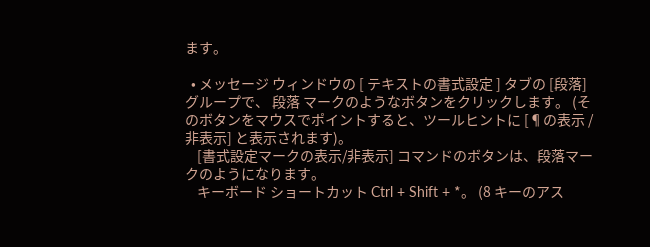ます。

  • メッセージ ウィンドウの [ テキストの書式設定 ] タブの [段落] グループで、 段落 マークのようなボタンをクリックします。 (そのボタンをマウスでポイントすると、ツールヒントに [¶の表示 /非表示] と表示されます)。
    [書式設定マークの表示/非表示] コマンドのボタンは、段落マークのようになります。
    キーボード ショートカット Ctrl + Shift + *。 (8 キーのアス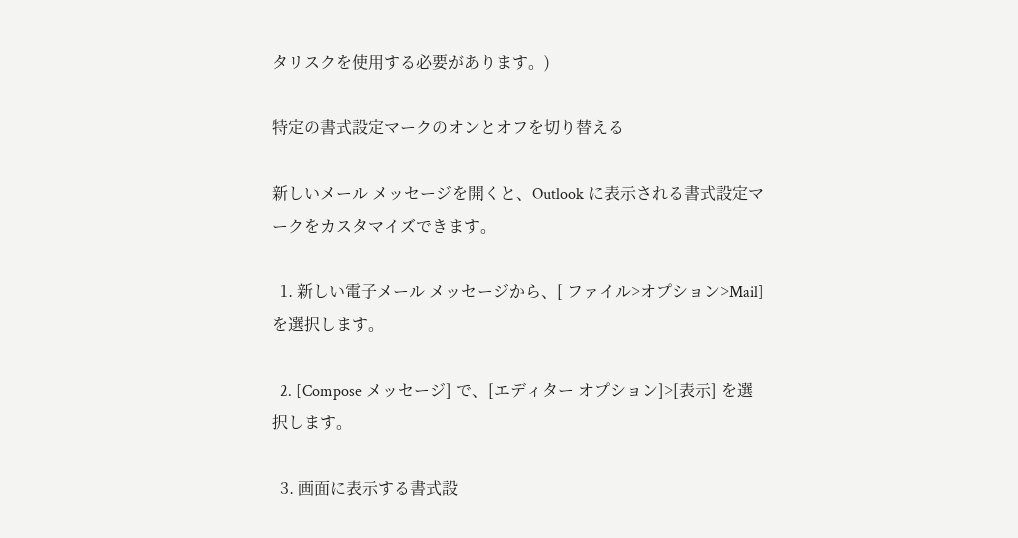タリスクを使用する必要があります。)

特定の書式設定マークのオンとオフを切り替える

新しいメール メッセージを開くと、Outlook に表示される書式設定マークをカスタマイズできます。

  1. 新しい電子メール メッセージから、[ ファイル>オプション>Mail] を選択します。

  2. [Compose メッセージ] で、[エディター オプション]>[表示] を選択します。

  3. 画面に表示する書式設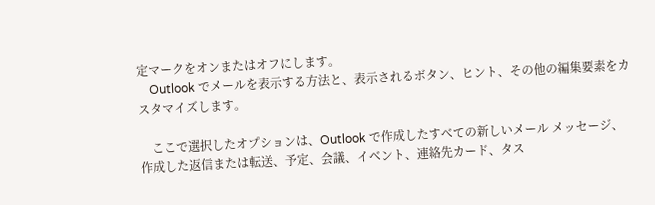定マークをオンまたはオフにします。
    Outlook でメールを表示する方法と、表示されるボタン、ヒント、その他の編集要素をカスタマイズします。

    ここで選択したオプションは、Outlook で作成したすべての新しいメール メッセージ、作成した返信または転送、予定、会議、イベント、連絡先カード、タス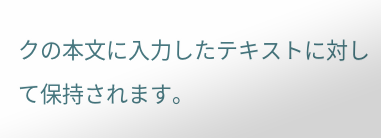クの本文に入力したテキストに対して保持されます。